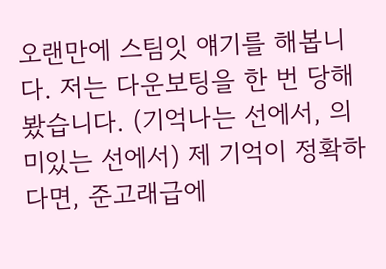오랜만에 스팀잇 얘기를 해봅니다. 저는 다운보팅을 한 번 당해봤습니다. (기억나는 선에서, 의미있는 선에서) 제 기억이 정확하다면, 준고래급에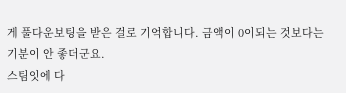게 풀다운보팅을 받은 걸로 기억합니다. 금액이 0이되는 것보다는 기분이 안 좋더군요.
스팀잇에 다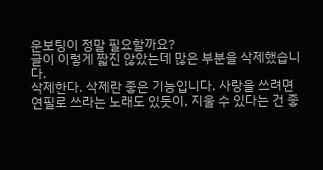운보팅이 정말 필요할까요?
글이 이렇게 짧진 않았는데 많은 부분을 삭제했습니다.
삭제한다. 삭제란 좋은 기능입니다. 사랑을 쓰려면 연필로 쓰라는 노래도 있듯이, 지울 수 있다는 건 좋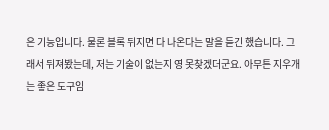은 기능입니다. 물론 블록 뒤지면 다 나온다는 말을 듣긴 했습니다. 그래서 뒤져봤는데, 저는 기술이 없는지 영 못찾겠더군요. 아무튼 지우개는 좋은 도구임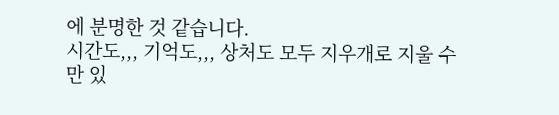에 분명한 것 같습니다.
시간도,,, 기억도,,, 상처도 모두 지우개로 지울 수만 있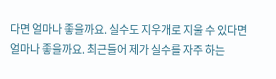다면 얼마나 좋을까요. 실수도 지우개로 지울 수 있다면 얼마나 좋을까요. 최근들어 제가 실수를 자주 하는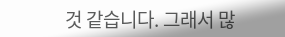것 같습니다. 그래서 많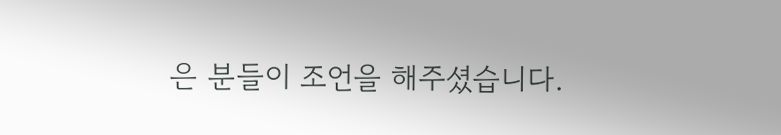은 분들이 조언을 해주셨습니다.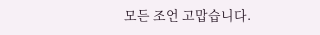모든 조언 고맙습니다.